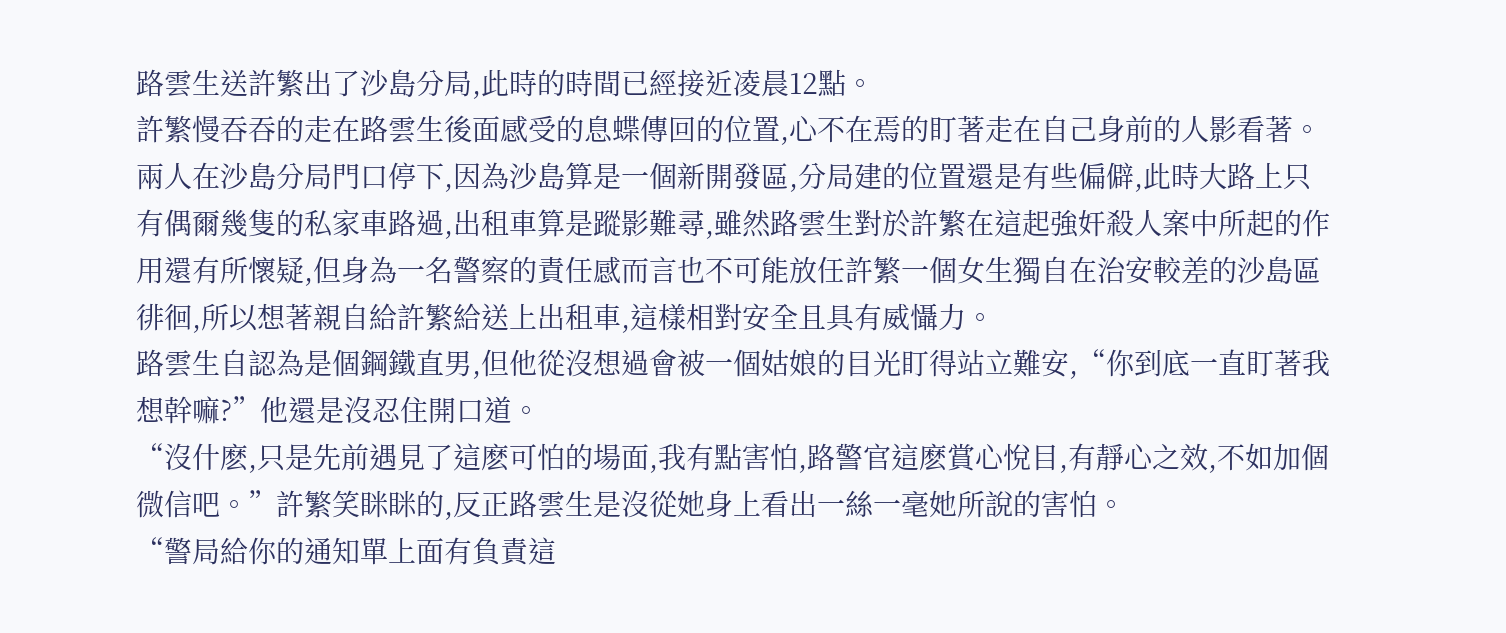路雲生送許繁出了沙島分局,此時的時間已經接近凌晨12點。
許繁慢吞吞的走在路雲生後面感受的息蝶傳回的位置,心不在焉的盯著走在自己身前的人影看著。
兩人在沙島分局門口停下,因為沙島算是一個新開發區,分局建的位置還是有些偏僻,此時大路上只有偶爾幾隻的私家車路過,出租車算是蹤影難尋,雖然路雲生對於許繁在這起強奸殺人案中所起的作用還有所懷疑,但身為一名警察的責任感而言也不可能放任許繁一個女生獨自在治安較差的沙島區徘徊,所以想著親自給許繁給送上出租車,這樣相對安全且具有威懾力。
路雲生自認為是個鋼鐵直男,但他從沒想過會被一個姑娘的目光盯得站立難安,“你到底一直盯著我想幹嘛?”他還是沒忍住開口道。
“沒什麽,只是先前遇見了這麽可怕的場面,我有點害怕,路警官這麽賞心悅目,有靜心之效,不如加個微信吧。”許繁笑眯眯的,反正路雲生是沒從她身上看出一絲一毫她所說的害怕。
“警局給你的通知單上面有負責這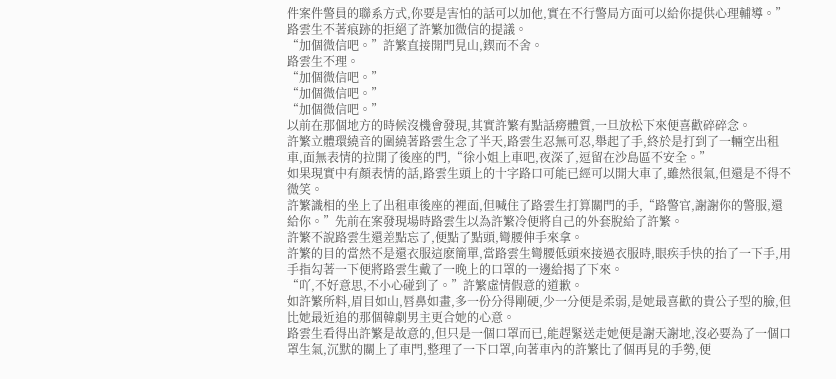件案件警員的聯系方式,你要是害怕的話可以加他,實在不行警局方面可以給你提供心理輔導。”路雲生不著痕跡的拒絕了許繁加微信的提議。
“加個微信吧。”許繁直接開門見山,鍥而不舍。
路雲生不理。
“加個微信吧。”
“加個微信吧。”
“加個微信吧。”
以前在那個地方的時候沒機會發現,其實許繁有點話癆體質,一旦放松下來便喜歡碎碎念。
許繁立體環繞音的圍繞著路雲生念了半天,路雲生忍無可忍,舉起了手,終於是打到了一輛空出租車,面無表情的拉開了後座的門,“徐小姐上車吧,夜深了,逗留在沙島區不安全。”
如果現實中有顏表情的話,路雲生頭上的十字路口可能已經可以開大車了,雖然很氣,但還是不得不微笑。
許繁識相的坐上了出租車後座的裡面,但喊住了路雲生打算關門的手,“路警官,謝謝你的警服,還給你。”先前在案發現場時路雲生以為許繁冷便將自己的外套脫給了許繁。
許繁不說路雲生還差點忘了,便點了點頭,彎腰伸手來拿。
許繁的目的當然不是還衣服這麽簡單,當路雲生彎腰低頭來接過衣服時,眼疾手快的抬了一下手,用手指勾著一下便將路雲生戴了一晚上的口罩的一邊給揭了下來。
“吖,不好意思,不小心碰到了。”許繁虛情假意的道歉。
如許繁所料,眉目如山,唇鼻如畫,多一份分得剛硬,少一分便是柔弱,是她最喜歡的貴公子型的臉,但比她最近追的那個韓劇男主更合她的心意。
路雲生看得出許繁是故意的,但只是一個口罩而已,能趕緊送走她便是謝天謝地,沒必要為了一個口罩生氣,沉默的關上了車門,整理了一下口罩,向著車內的許繁比了個再見的手勢,便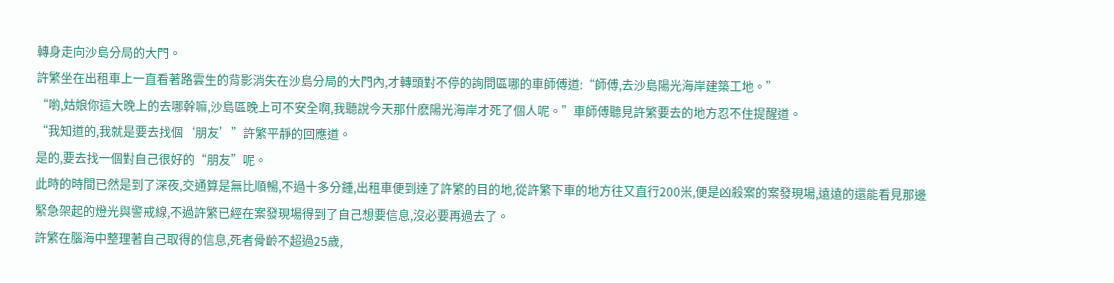轉身走向沙島分局的大門。
許繁坐在出租車上一直看著路雲生的背影消失在沙島分局的大門內,才轉頭對不停的詢問區哪的車師傅道:“師傅,去沙島陽光海岸建築工地。”
“喲,姑娘你這大晚上的去哪幹嘛,沙島區晚上可不安全啊,我聽說今天那什麽陽光海岸才死了個人呢。”車師傅聽見許繁要去的地方忍不住提醒道。
“我知道的,我就是要去找個‘朋友’”許繁平靜的回應道。
是的,要去找一個對自己很好的“朋友”呢。
此時的時間已然是到了深夜,交通算是無比順暢,不過十多分鍾,出租車便到達了許繁的目的地,從許繁下車的地方往又直行200米,便是凶殺案的案發現場,遠遠的還能看見那邊緊急架起的燈光與警戒線,不過許繁已經在案發現場得到了自己想要信息,沒必要再過去了。
許繁在腦海中整理著自己取得的信息,死者骨齡不超過25歲,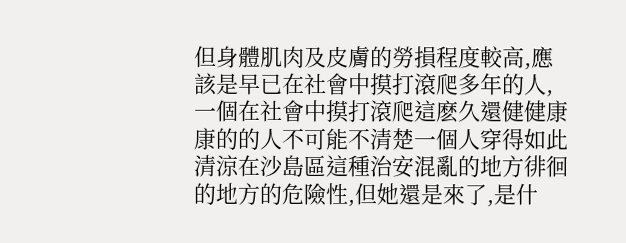但身體肌肉及皮膚的勞損程度較高,應該是早已在社會中摸打滾爬多年的人,一個在社會中摸打滾爬這麽久還健健康康的的人不可能不清楚一個人穿得如此清涼在沙島區這種治安混亂的地方徘徊的地方的危險性,但她還是來了,是什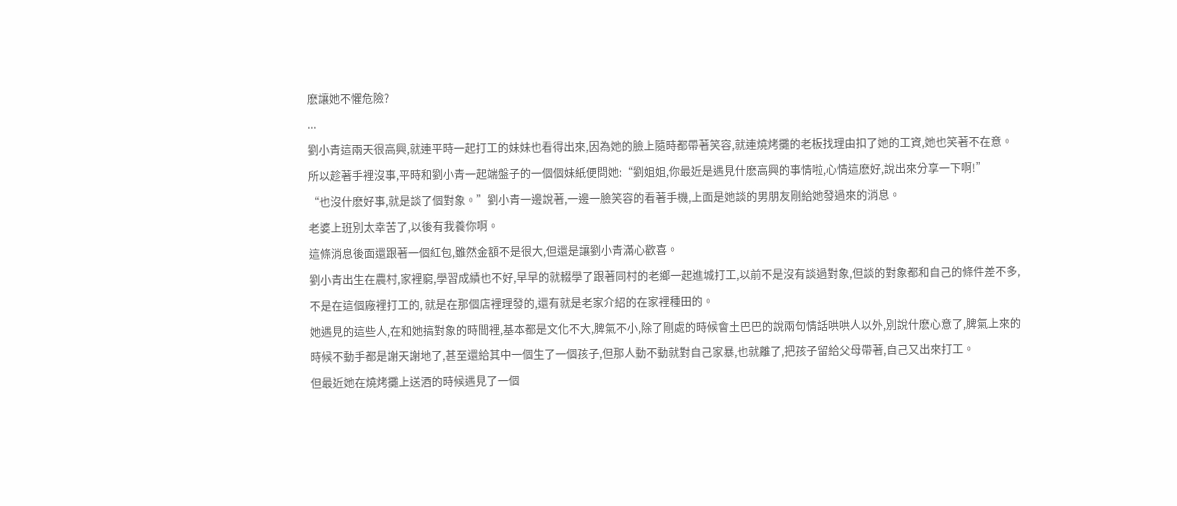麽讓她不懼危險?
...
劉小青這兩天很高興,就連平時一起打工的妹妹也看得出來,因為她的臉上隨時都帶著笑容,就連燒烤攤的老板找理由扣了她的工資,她也笑著不在意。
所以趁著手裡沒事,平時和劉小青一起端盤子的一個個妹紙便問她:“劉姐姐,你最近是遇見什麽高興的事情啦,心情這麽好,說出來分享一下啊!”
“也沒什麽好事,就是談了個對象。”劉小青一邊說著,一邊一臉笑容的看著手機,上面是她談的男朋友剛給她發過來的消息。
老婆上班別太幸苦了,以後有我養你啊。
這條消息後面還跟著一個紅包,雖然金額不是很大,但還是讓劉小青滿心歡喜。
劉小青出生在農村,家裡窮,學習成績也不好,早早的就輟學了跟著同村的老鄉一起進城打工,以前不是沒有談過對象,但談的對象都和自己的條件差不多,不是在這個廠裡打工的, 就是在那個店裡理發的,還有就是老家介紹的在家裡種田的。
她遇見的這些人,在和她搞對象的時間裡,基本都是文化不大,脾氣不小,除了剛處的時候會土巴巴的說兩句情話哄哄人以外,別說什麽心意了,脾氣上來的時候不動手都是謝天謝地了,甚至還給其中一個生了一個孩子,但那人動不動就對自己家暴,也就離了,把孩子留給父母帶著,自己又出來打工。
但最近她在燒烤攤上送酒的時候遇見了一個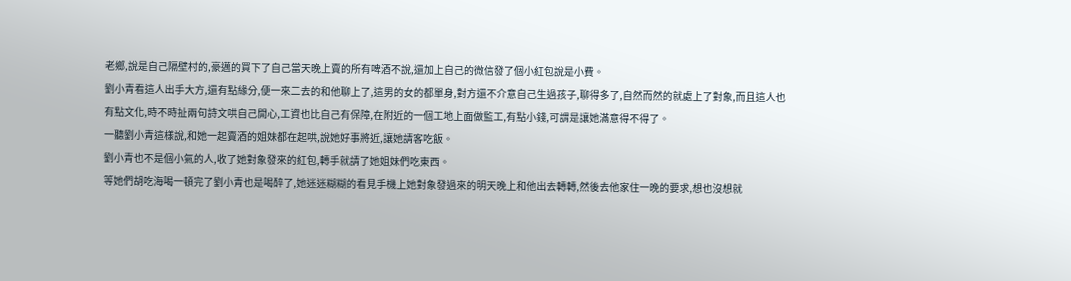老鄉,說是自己隔壁村的,豪邁的買下了自己當天晚上賣的所有啤酒不說,還加上自己的微信發了個小紅包說是小費。
劉小青看這人出手大方,還有點緣分,便一來二去的和他聊上了,這男的女的都單身,對方還不介意自己生過孩子,聊得多了,自然而然的就處上了對象,而且這人也有點文化,時不時扯兩句詩文哄自己開心,工資也比自己有保障,在附近的一個工地上面做監工,有點小錢,可謂是讓她滿意得不得了。
一聽劉小青這樣說,和她一起賣酒的姐妹都在起哄,說她好事將近,讓她請客吃飯。
劉小青也不是個小氣的人,收了她對象發來的紅包,轉手就請了她姐妹們吃東西。
等她們胡吃海喝一頓完了劉小青也是喝醉了,她迷迷糊糊的看見手機上她對象發過來的明天晚上和他出去轉轉,然後去他家住一晚的要求,想也沒想就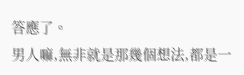答應了。
男人嘛,無非就是那幾個想法,都是一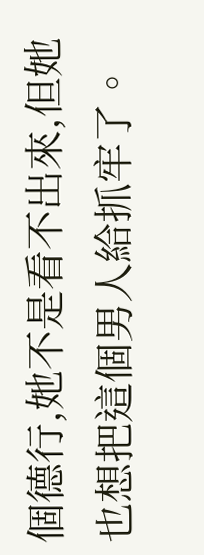個德行,她不是看不出來,但她也想把這個男人給抓牢了。